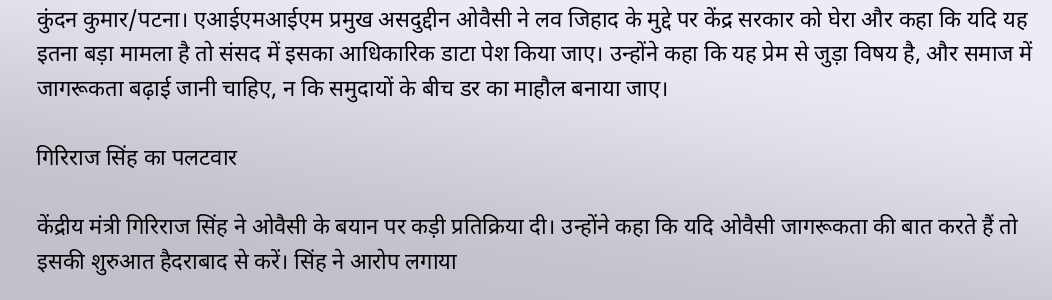कुंदन कुमार/पटना। एआईएमआईएम प्रमुख असदुद्दीन ओवैसी ने लव जिहाद के मुद्दे पर केंद्र सरकार को घेरा और कहा कि यदि यह इतना बड़ा मामला है तो संसद में इसका आधिकारिक डाटा पेश किया जाए। उन्होंने कहा कि यह प्रेम से जुड़ा विषय है, और समाज में जागरूकता बढ़ाई जानी चाहिए, न कि समुदायों के बीच डर का माहौल बनाया जाए।

गिरिराज सिंह का पलटवार

केंद्रीय मंत्री गिरिराज सिंह ने ओवैसी के बयान पर कड़ी प्रतिक्रिया दी। उन्होंने कहा कि यदि ओवैसी जागरूकता की बात करते हैं तो इसकी शुरुआत हैदराबाद से करें। सिंह ने आरोप लगाया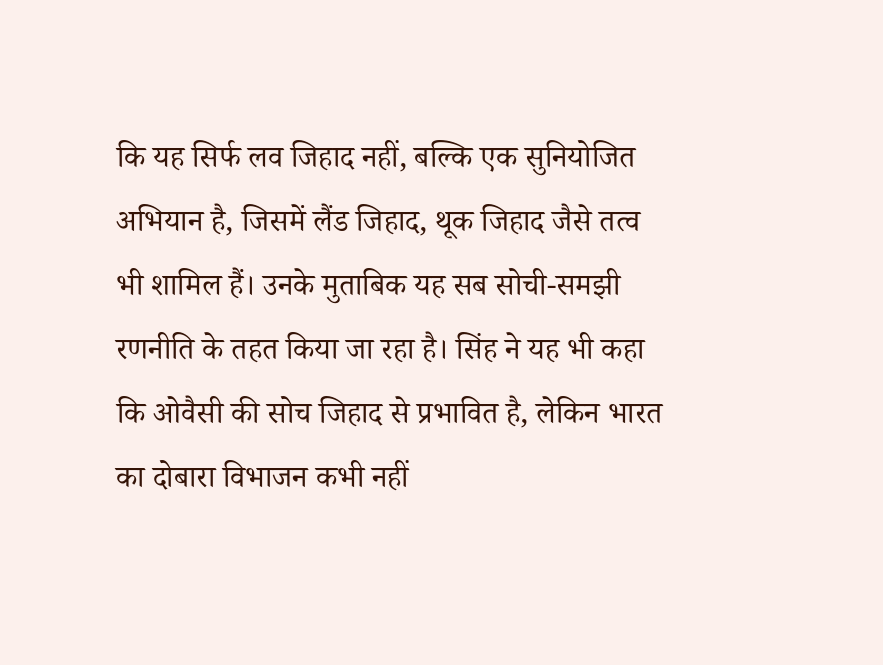कि यह सिर्फ लव जिहाद नहीं, बल्कि एक सुनियोजित अभियान है, जिसमें लैंड जिहाद, थूक जिहाद जैसे तत्व भी शामिल हैं। उनके मुताबिक यह सब सोची-समझी रणनीति के तहत किया जा रहा है। सिंह ने यह भी कहा कि ओवैसी की सोच जिहाद से प्रभावित है, लेकिन भारत का दोबारा विभाजन कभी नहीं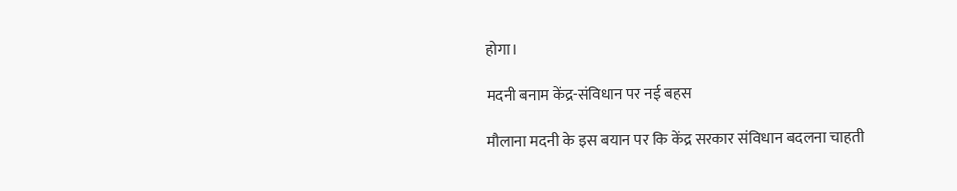होगा।

मदनी बनाम केंद्र-संविधान पर नई बहस

मौलाना मदनी के इस बयान पर कि केंद्र सरकार संविधान बदलना चाहती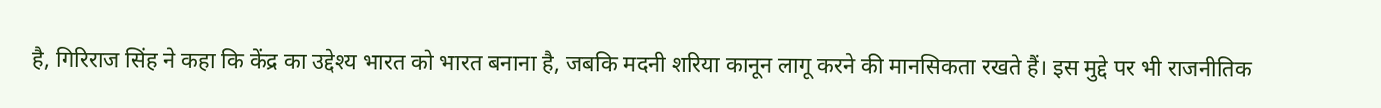है, गिरिराज सिंह ने कहा कि केंद्र का उद्देश्य भारत को भारत बनाना है, जबकि मदनी शरिया कानून लागू करने की मानसिकता रखते हैं। इस मुद्दे पर भी राजनीतिक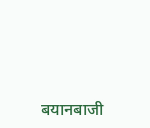बयानबाजी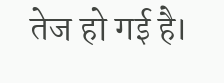तेज हो गई है।